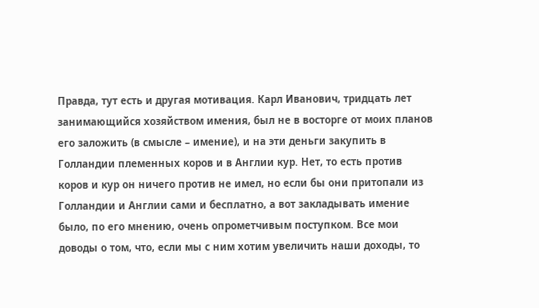Правда, тут есть и другая мотивация. Карл Иванович, тридцать лет занимающийся хозяйством имения, был не в восторге от моих планов его заложить (в смысле – имение), и на эти деньги закупить в Голландии племенных коров и в Англии кур. Нет, то есть против коров и кур он ничего против не имел, но если бы они притопали из Голландии и Англии сами и бесплатно, а вот закладывать имение было, по его мнению, очень опрометчивым поступком. Все мои доводы о том, что, если мы с ним хотим увеличить наши доходы, то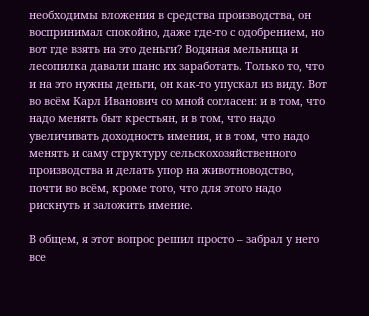необходимы вложения в средства производства, он воспринимал спокойно, даже где-то с одобрением, но вот где взять на это деньги? Водяная мельница и лесопилка давали шанс их заработать. Только то, что и на это нужны деньги, он как-то упускал из виду. Вот во всём Карл Иванович со мной согласен: и в том, что надо менять быт крестьян, и в том, что надо увеличивать доходность имения, и в том, что надо менять и саму структуру сельскохозяйственного производства и делать упор на животноводство, почти во всём, кроме того, что для этого надо рискнуть и заложить имение.

В общем, я этот вопрос решил просто – забрал у него все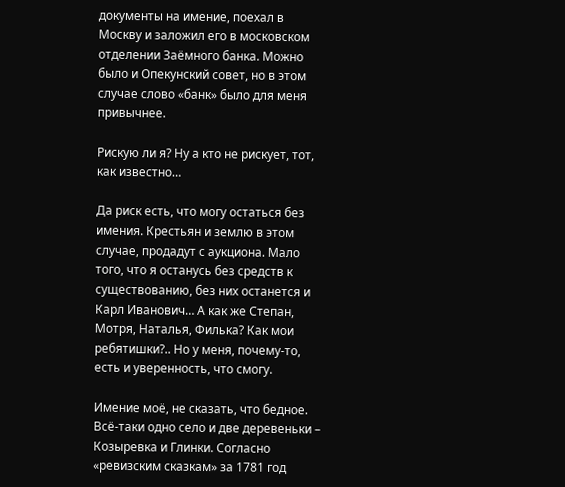документы на имение, поехал в Москву и заложил его в московском отделении Заёмного банка. Можно было и Опекунский совет, но в этом случае слово «банк» было для меня привычнее.

Рискую ли я? Ну а кто не рискует, тот, как известно…

Да риск есть, что могу остаться без имения. Крестьян и землю в этом случае, продадут с аукциона. Мало того, что я останусь без средств к существованию, без них останется и Карл Иванович… А как же Степан, Мотря, Наталья, Филька? Как мои ребятишки?.. Но у меня, почему-то, есть и уверенность, что смогу.

Имение моё, не сказать, что бедное. Всё-таки одно село и две деревеньки – Козыревка и Глинки. Согласно «ревизским сказкам» за 1781 год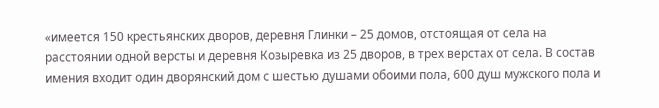«имеется 150 крестьянских дворов, деревня Глинки – 25 домов, отстоящая от села на расстоянии одной версты и деревня Козыревка из 25 дворов, в трех верстах от села. В состав имения входит один дворянский дом с шестью душами обоими пола, 600 душ мужского пола и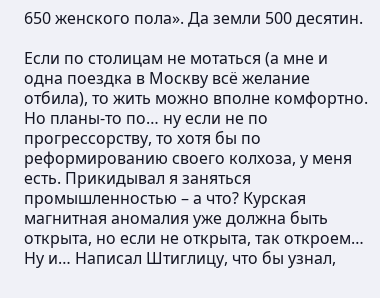650 женского пола». Да земли 500 десятин.

Если по столицам не мотаться (а мне и одна поездка в Москву всё желание отбила), то жить можно вполне комфортно. Но планы-то по… ну если не по прогрессорству, то хотя бы по реформированию своего колхоза, у меня есть. Прикидывал я заняться промышленностью – а что? Курская магнитная аномалия уже должна быть открыта, но если не открыта, так откроем… Ну и… Написал Штиглицу, что бы узнал,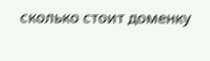сколько стоит доменку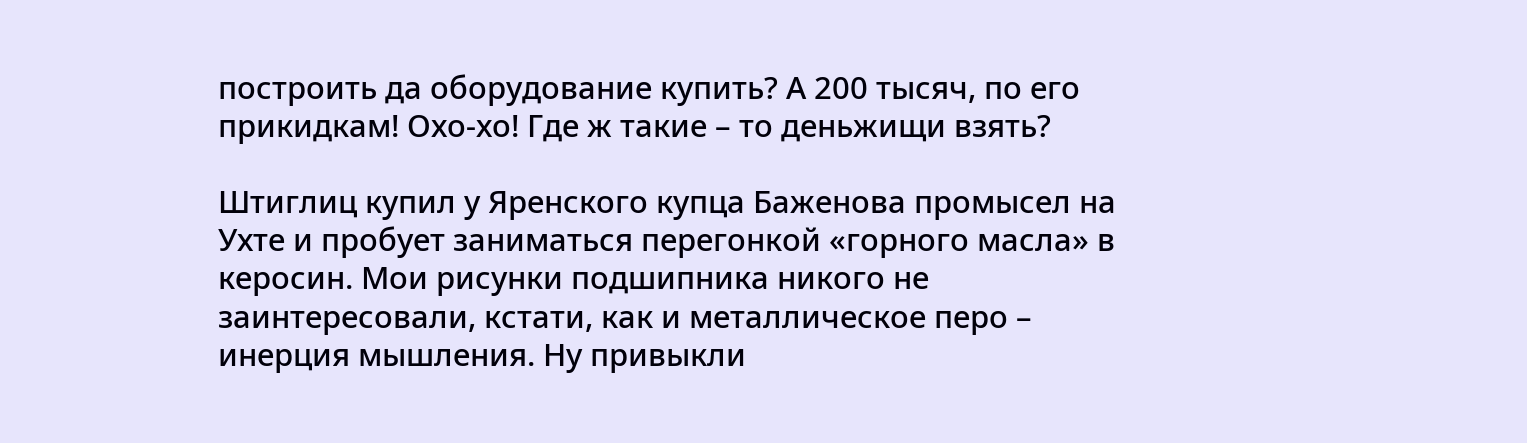построить да оборудование купить? А 200 тысяч, по его прикидкам! Охо-хо! Где ж такие – то деньжищи взять?

Штиглиц купил у Яренского купца Баженова промысел на Ухте и пробует заниматься перегонкой «горного масла» в керосин. Мои рисунки подшипника никого не заинтересовали, кстати, как и металлическое перо – инерция мышления. Ну привыкли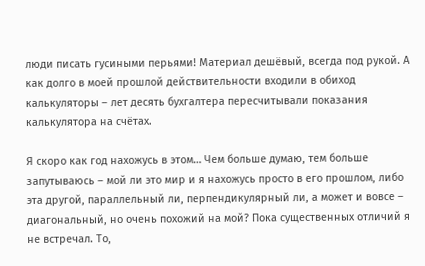люди писать гусиными перьями! Материал дешёвый, всегда под рукой. А как долго в моей прошлой действительности входили в обиход калькуляторы – лет десять бухгалтера пересчитывали показания калькулятора на счётах.

Я скоро как год нахожусь в этом… Чем больше думаю, тем больше запутываюсь – мой ли это мир и я нахожусь просто в его прошлом, либо эта другой, параллельный ли, перпендикулярный ли, а может и вовсе – диагональный, но очень похожий на мой? Пока существенных отличий я не встречал. То,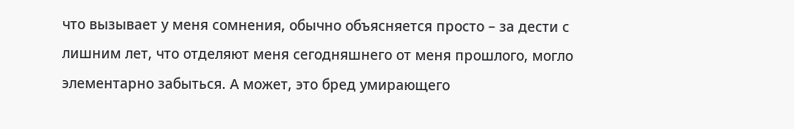что вызывает у меня сомнения, обычно объясняется просто – за дести с лишним лет, что отделяют меня сегодняшнего от меня прошлого, могло элементарно забыться. А может, это бред умирающего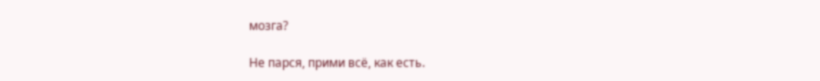мозга?

Не парся, прими всё, как есть.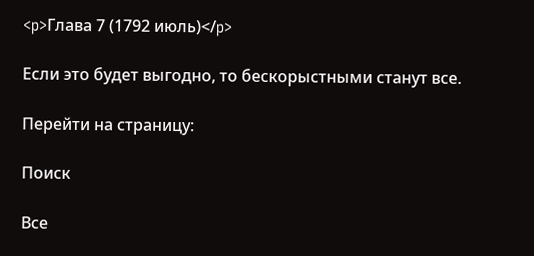<p>Глава 7 (1792 июль)</p>

Если это будет выгодно, то бескорыстными станут все.

Перейти на страницу:

Поиск

Все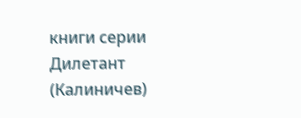книги серии Дилетант (Калиничев)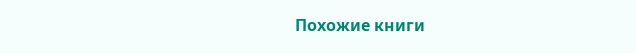Похожие книги